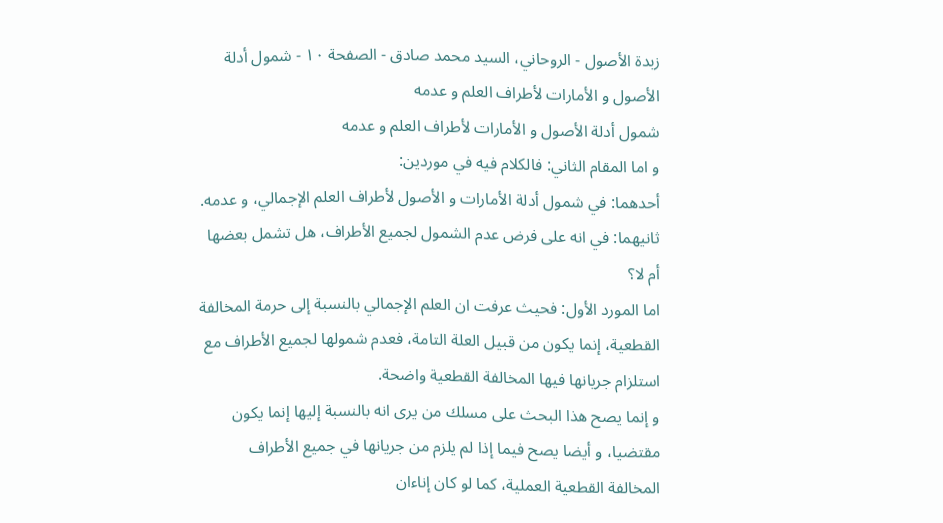زبدة الأصول - الروحاني، السيد محمد صادق - الصفحة ١٠ - شمول أدلة الأصول و الأمارات لأطراف العلم و عدمه
شمول أدلة الأصول و الأمارات لأطراف العلم و عدمه
و اما المقام الثاني: فالكلام فيه في موردين:
أحدهما: في شمول أدلة الأمارات و الأصول لأطراف العلم الإجمالي، و عدمه.
ثانيهما: في انه على فرض عدم الشمول لجميع الأطراف، هل تشمل بعضها أم لا؟
اما المورد الأول: فحيث عرفت ان العلم الإجمالي بالنسبة إلى حرمة المخالفة القطعية، إنما يكون من قبيل العلة التامة، فعدم شمولها لجميع الأطراف مع استلزام جريانها فيها المخالفة القطعية واضحة.
و إنما يصح هذا البحث على مسلك من يرى انه بالنسبة إليها إنما يكون مقتضيا، و أيضا يصح فيما إذا لم يلزم من جريانها في جميع الأطراف المخالفة القطعية العملية، كما لو كان إناءان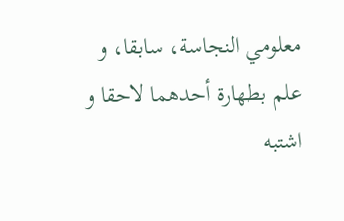معلومي النجاسة، سابقا، و علم بطهارة أحدهما لاحقا و اشتبه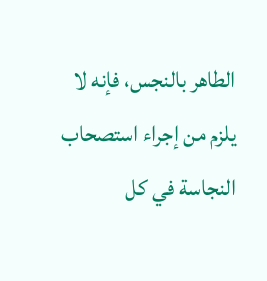الطاهر بالنجس، فإنه لا يلزم من إجراء استصحاب النجاسة في كل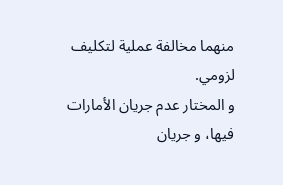منهما مخالفة عملية لتكليف لزومي.
و المختار عدم جريان الأمارات فيها، و جريان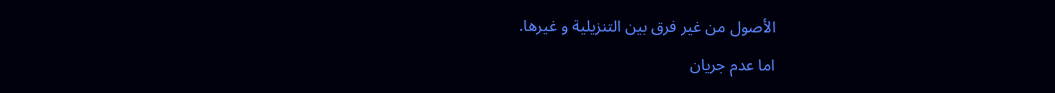الأصول من غير فرق بين التنزيلية و غيرها.
اما عدم جريان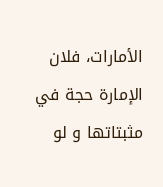الأمارات، فلان الإمارة حجة في مثبتاتها و لو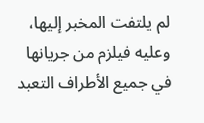لم يلتفت المخبر إليها، وعليه فيلزم من جريانها في جميع الأطراف التعبد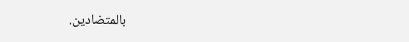بالمتضادين.